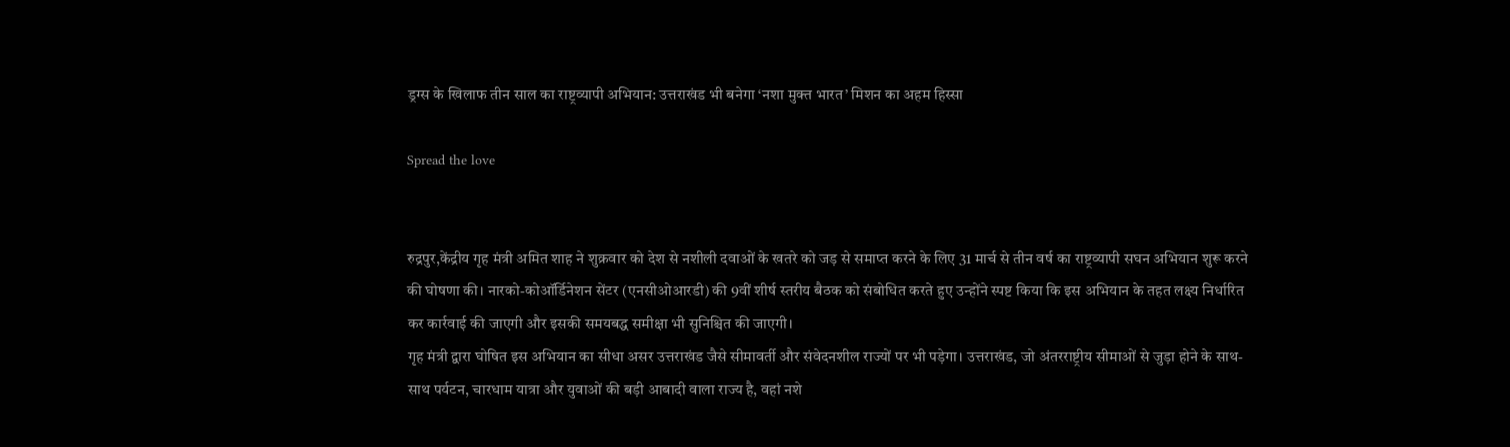ड्रग्स के खिलाफ तीन साल का राष्ट्रव्यापी अभियान: उत्तराखंड भी बनेगा ‘नशा मुक्त भारत’ मिशन का अहम हिस्सा

Spread the love


रुद्रपुर,केंद्रीय गृह मंत्री अमित शाह ने शुक्रवार को देश से नशीली दवाओं के खतरे को जड़ से समाप्त करने के लिए 31 मार्च से तीन वर्ष का राष्ट्रव्यापी सघन अभियान शुरू करने की घोषणा की। नारको-कोऑर्डिनेशन सेंटर (एनसीओआरडी) की 9वीं शीर्ष स्तरीय बैठक को संबोधित करते हुए उन्होंने स्पष्ट किया कि इस अभियान के तहत लक्ष्य निर्धारित कर कार्रवाई की जाएगी और इसकी समयबद्ध समीक्षा भी सुनिश्चित की जाएगी।
गृह मंत्री द्वारा घोषित इस अभियान का सीधा असर उत्तराखंड जैसे सीमावर्ती और संवेदनशील राज्यों पर भी पड़ेगा। उत्तराखंड, जो अंतरराष्ट्रीय सीमाओं से जुड़ा होने के साथ-साथ पर्यटन, चारधाम यात्रा और युवाओं की बड़ी आबादी वाला राज्य है, वहां नशे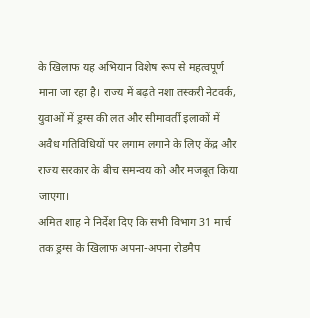के खिलाफ यह अभियान विशेष रूप से महत्वपूर्ण माना जा रहा है। राज्य में बढ़ते नशा तस्करी नेटवर्क, युवाओं में ड्रग्स की लत और सीमावर्ती इलाकों में अवैध गतिविधियों पर लगाम लगाने के लिए केंद्र और राज्य सरकार के बीच समन्वय को और मजबूत किया जाएगा।
अमित शाह ने निर्देश दिए कि सभी विभाग 31 मार्च तक ड्रग्स के खिलाफ अपना-अपना रोडमैप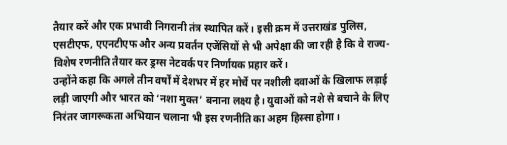तैयार करें और एक प्रभावी निगरानी तंत्र स्थापित करें। इसी क्रम में उत्तराखंड पुलिस, एसटीएफ, एएनटीएफ और अन्य प्रवर्तन एजेंसियों से भी अपेक्षा की जा रही है कि वे राज्य-विशेष रणनीति तैयार कर ड्रग्स नेटवर्क पर निर्णायक प्रहार करें।
उन्होंने कहा कि अगले तीन वर्षों में देशभर में हर मोर्चे पर नशीली दवाओं के खिलाफ लड़ाई लड़ी जाएगी और भारत को ‘नशा मुक्त’ बनाना लक्ष्य है। युवाओं को नशे से बचाने के लिए निरंतर जागरूकता अभियान चलाना भी इस रणनीति का अहम हिस्सा होगा।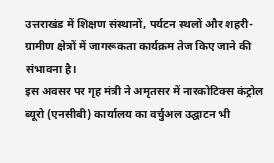उत्तराखंड में शिक्षण संस्थानों, पर्यटन स्थलों और शहरी-ग्रामीण क्षेत्रों में जागरूकता कार्यक्रम तेज किए जाने की संभावना है।
इस अवसर पर गृह मंत्री ने अमृतसर में नारकोटिक्स कंट्रोल ब्यूरो (एनसीबी) कार्यालय का वर्चुअल उद्घाटन भी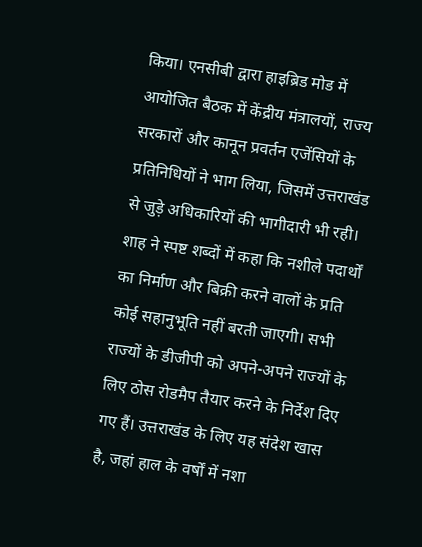किया। एनसीबी द्वारा हाइब्रिड मोड में आयोजित बैठक में केंद्रीय मंत्रालयों, राज्य सरकारों और कानून प्रवर्तन एजेंसियों के प्रतिनिधियों ने भाग लिया, जिसमें उत्तराखंड से जुड़े अधिकारियों की भागीदारी भी रही।
शाह ने स्पष्ट शब्दों में कहा कि नशीले पदार्थों का निर्माण और बिक्री करने वालों के प्रति कोई सहानुभूति नहीं बरती जाएगी। सभी राज्यों के डीजीपी को अपने-अपने राज्यों के लिए ठोस रोडमैप तैयार करने के निर्देश दिए गए हैं। उत्तराखंड के लिए यह संदेश खास है, जहां हाल के वर्षों में नशा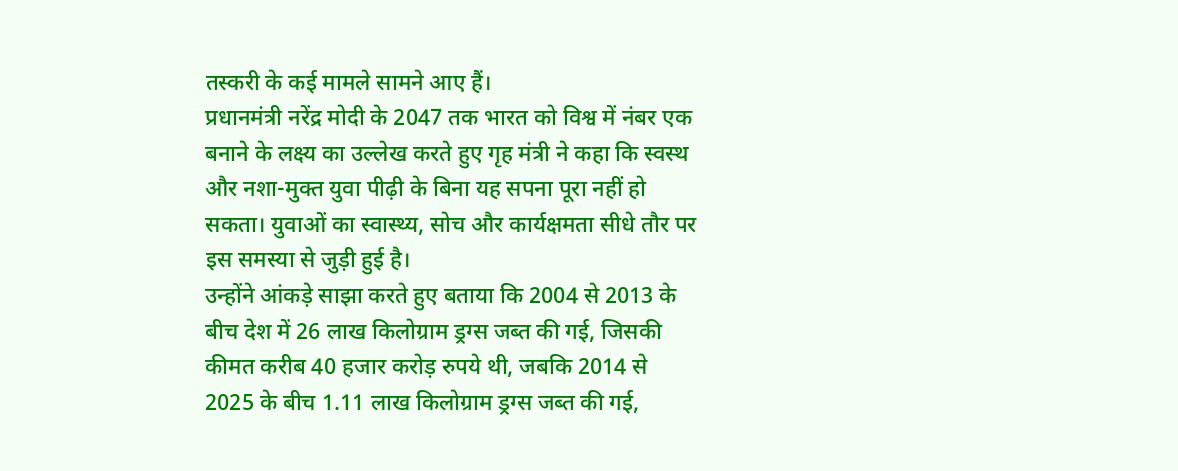तस्करी के कई मामले सामने आए हैं।
प्रधानमंत्री नरेंद्र मोदी के 2047 तक भारत को विश्व में नंबर एक बनाने के लक्ष्य का उल्लेख करते हुए गृह मंत्री ने कहा कि स्वस्थ और नशा-मुक्त युवा पीढ़ी के बिना यह सपना पूरा नहीं हो सकता। युवाओं का स्वास्थ्य, सोच और कार्यक्षमता सीधे तौर पर इस समस्या से जुड़ी हुई है।
उन्होंने आंकड़े साझा करते हुए बताया कि 2004 से 2013 के बीच देश में 26 लाख किलोग्राम ड्रग्स जब्त की गई, जिसकी कीमत करीब 40 हजार करोड़ रुपये थी, जबकि 2014 से 2025 के बीच 1.11 लाख किलोग्राम ड्रग्स जब्त की गई,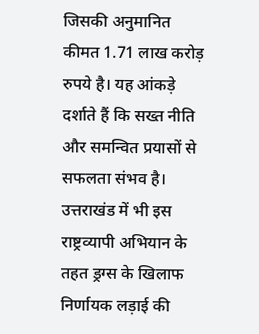जिसकी अनुमानित कीमत 1.71 लाख करोड़ रुपये है। यह आंकड़े दर्शाते हैं कि सख्त नीति और समन्वित प्रयासों से सफलता संभव है।
उत्तराखंड में भी इस राष्ट्रव्यापी अभियान के तहत ड्रग्स के खिलाफ निर्णायक लड़ाई की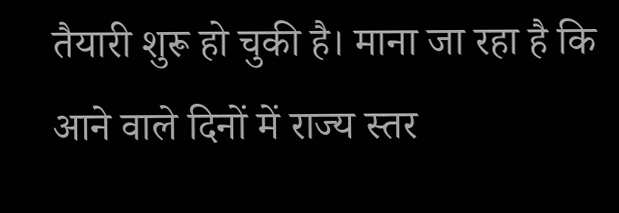तैयारी शुरू हो चुकी है। माना जा रहा है कि आने वाले दिनों में राज्य स्तर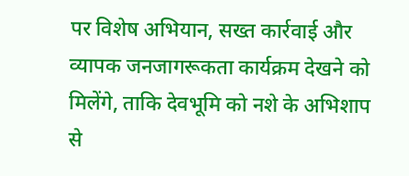पर विशेष अभियान, सख्त कार्रवाई और व्यापक जनजागरूकता कार्यक्रम देखने को मिलेंगे, ताकि देवभूमि को नशे के अभिशाप से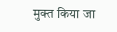मुक्त किया जा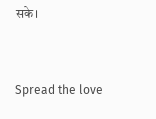सके।


Spread the love